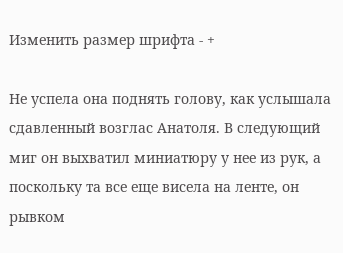Изменить размер шрифта - +

Не успела она поднять голову, как услышала сдавленный возглас Анатоля. В следующий миг он выхватил миниатюру у нее из рук, а поскольку та все еще висела на ленте, он рывком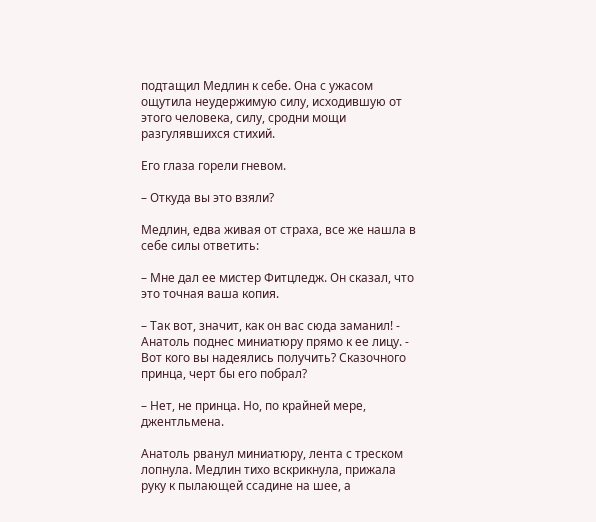подтащил Медлин к себе. Она с ужасом ощутила неудержимую силу, исходившую от этого человека, силу, сродни мощи разгулявшихся стихий.

Его глаза горели гневом.

– Откуда вы это взяли?

Медлин, едва живая от страха, все же нашла в себе силы ответить:

– Мне дал ее мистер Фитцледж. Он сказал, что это точная ваша копия.

– Так вот, значит, как он вас сюда заманил! - Анатоль поднес миниатюру прямо к ее лицу. - Вот кого вы надеялись получить? Сказочного принца, черт бы его побрал?

– Нет, не принца. Но, по крайней мере, джентльмена.

Анатоль рванул миниатюру, лента с треском лопнула. Медлин тихо вскрикнула, прижала руку к пылающей ссадине на шее, а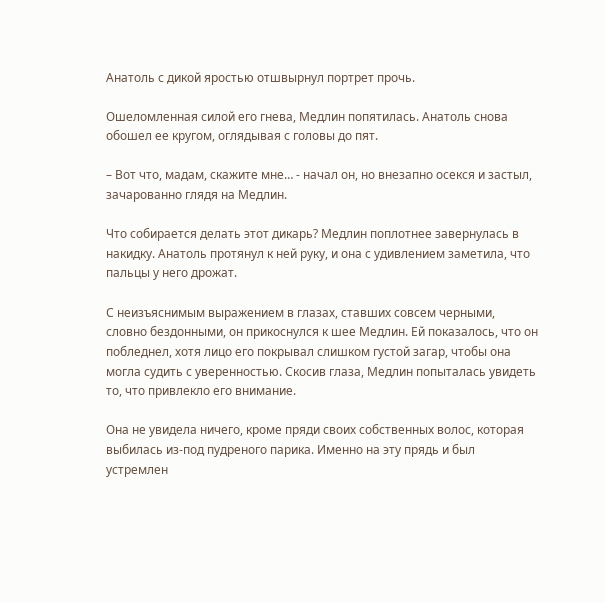Анатоль с дикой яростью отшвырнул портрет прочь.

Ошеломленная силой его гнева, Медлин попятилась. Анатоль снова обошел ее кругом, оглядывая с головы до пят.

– Вот что, мадам, скажите мне… - начал он, но внезапно осекся и застыл, зачарованно глядя на Медлин.

Что собирается делать этот дикарь? Медлин поплотнее завернулась в накидку. Анатоль протянул к ней руку, и она с удивлением заметила, что пальцы у него дрожат.

С неизъяснимым выражением в глазах, ставших совсем черными, словно бездонными, он прикоснулся к шее Медлин. Ей показалось, что он побледнел, хотя лицо его покрывал слишком густой загар, чтобы она могла судить с уверенностью. Скосив глаза, Медлин попыталась увидеть то, что привлекло его внимание.

Она не увидела ничего, кроме пряди своих собственных волос, которая выбилась из-под пудреного парика. Именно на эту прядь и был устремлен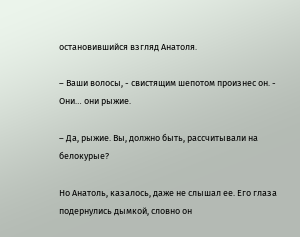остановившийся взгляд Анатоля.

– Ваши волосы, - свистящим шепотом произнес он. - Они… они рыжие.

– Да, рыжие. Вы, должно быть, рассчитывали на белокурые?

Но Анатоль, казалось, даже не слышал ее. Его глаза подернулись дымкой, словно он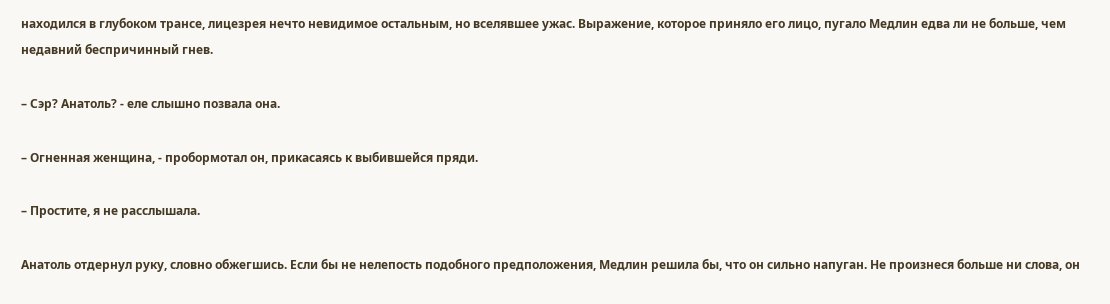находился в глубоком трансе, лицезрея нечто невидимое остальным, но вселявшее ужас. Выражение, которое приняло его лицо, пугало Медлин едва ли не больше, чем недавний беспричинный гнев.

– Сэр? Анатоль? - еле слышно позвала она.

– Огненная женщина, - пробормотал он, прикасаясь к выбившейся пряди.

– Простите, я не расслышала.

Анатоль отдернул руку, словно обжегшись. Если бы не нелепость подобного предположения, Медлин решила бы, что он сильно напуган. Не произнеся больше ни слова, он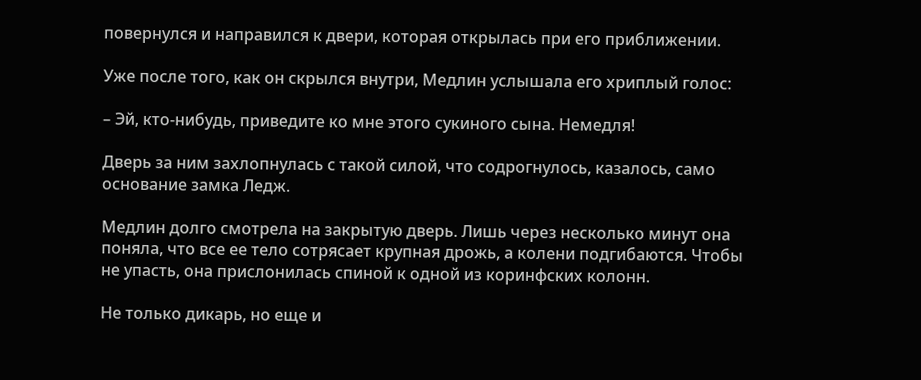повернулся и направился к двери, которая открылась при его приближении.

Уже после того, как он скрылся внутри, Медлин услышала его хриплый голос:

– Эй, кто-нибудь, приведите ко мне этого сукиного сына. Немедля!

Дверь за ним захлопнулась с такой силой, что содрогнулось, казалось, само основание замка Ледж.

Медлин долго смотрела на закрытую дверь. Лишь через несколько минут она поняла, что все ее тело сотрясает крупная дрожь, а колени подгибаются. Чтобы не упасть, она прислонилась спиной к одной из коринфских колонн.

Не только дикарь, но еще и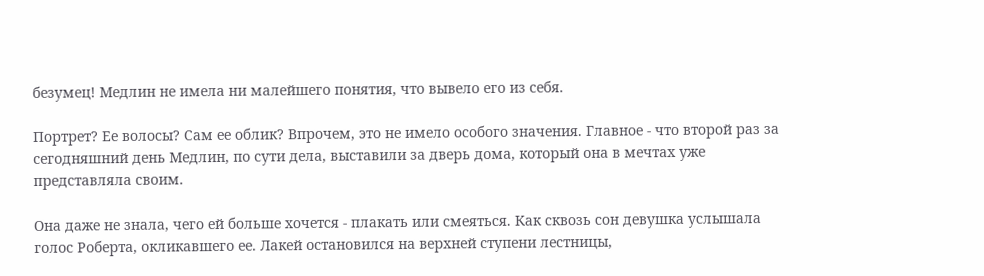безумец! Медлин не имела ни малейшего понятия, что вывело его из себя.

Портрет? Ее волосы? Сам ее облик? Впрочем, это не имело особого значения. Главное - что второй раз за сегодняшний день Медлин, по сути дела, выставили за дверь дома, который она в мечтах уже представляла своим.

Она даже не знала, чего ей больше хочется - плакать или смеяться. Как сквозь сон девушка услышала голос Роберта, окликавшего ее. Лакей остановился на верхней ступени лестницы,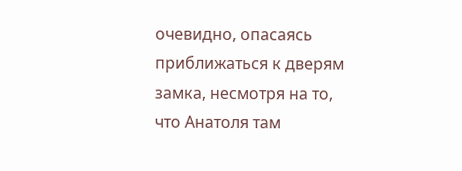очевидно, опасаясь приближаться к дверям замка, несмотря на то, что Анатоля там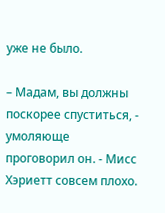уже не было.

– Мадам, вы должны поскорее спуститься, - умоляюще проговорил он. - Мисс Хэриетт совсем плохо.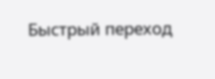Быстрый переход